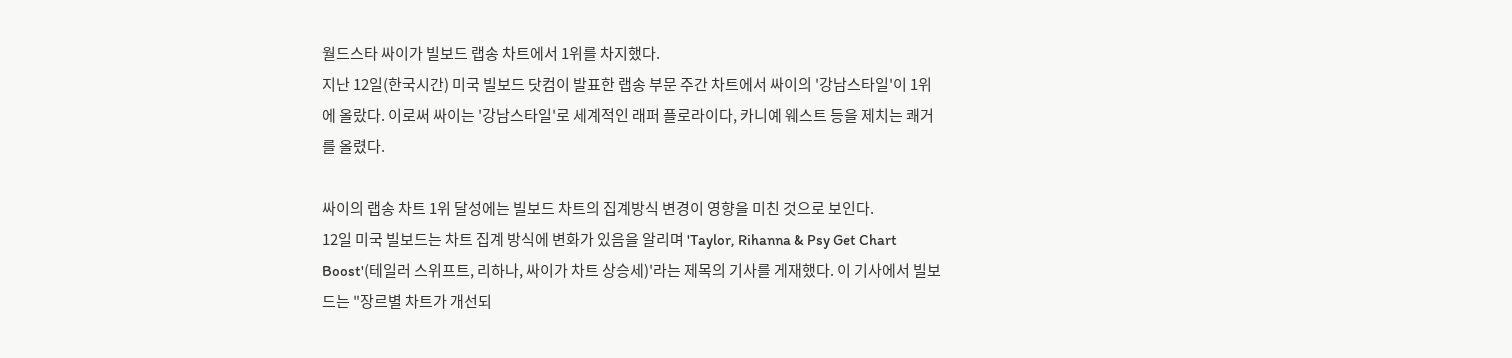월드스타 싸이가 빌보드 랩송 차트에서 1위를 차지했다.
지난 12일(한국시간) 미국 빌보드 닷컴이 발표한 랩송 부문 주간 차트에서 싸이의 '강남스타일'이 1위에 올랐다. 이로써 싸이는 '강남스타일'로 세계적인 래퍼 플로라이다, 카니예 웨스트 등을 제치는 쾌거를 올렸다.

싸이의 랩송 차트 1위 달성에는 빌보드 차트의 집계방식 변경이 영향을 미친 것으로 보인다.
12일 미국 빌보드는 차트 집계 방식에 변화가 있음을 알리며 'Taylor, Rihanna & Psy Get Chart Boost'(테일러 스위프트, 리하나, 싸이가 차트 상승세)'라는 제목의 기사를 게재했다. 이 기사에서 빌보드는 "장르별 차트가 개선되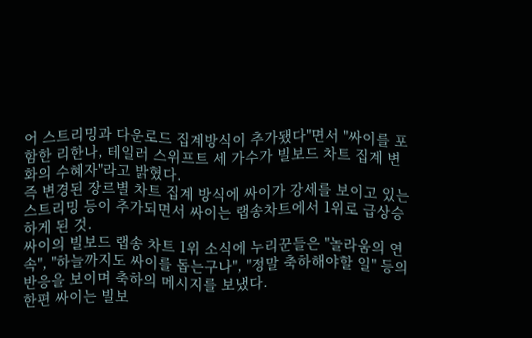어 스트리밍과 다운로드 집계방식이 추가됐다"면서 "싸이를 포함한 리한나, 테일러 스위프트 세 가수가 빌보드 차트 집계 변화의 수혜자"라고 밝혔다.
즉 변경된 장르별 차트 집계 방식에 싸이가 강세를 보이고 있는 스트리밍 등이 추가되면서 싸이는 랩송차트에서 1위로 급상승하게 된 것.
싸이의 빌보드 랩송 차트 1위 소식에 누리꾼들은 "놀라움의 연속", "하늘까지도 싸이를 돕는구나", "정말 축하해야할 일" 등의 반응을 보이며 축하의 메시지를 보냈다.
한편 싸이는 빌보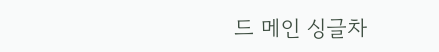드 메인 싱글차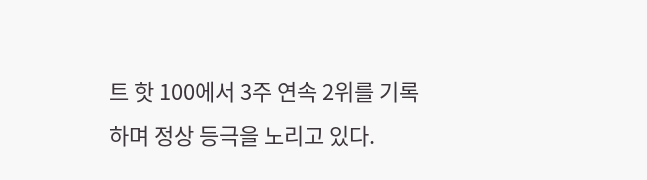트 핫 100에서 3주 연속 2위를 기록하며 정상 등극을 노리고 있다.